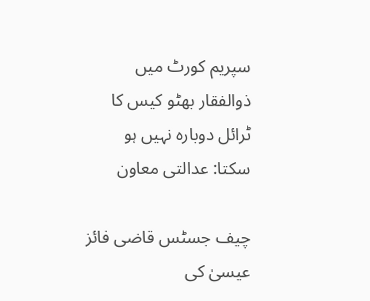سپریم کورٹ میں ذوالفقار بھٹو کیس کا ٹرائل دوبارہ نہیں ہو سکتا: عدالتی معاون

چیف جسٹس قاضی فائز عیسیٰ کی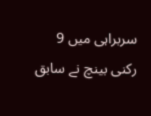سربراہی میں 9 رکنی بینچ نے سابق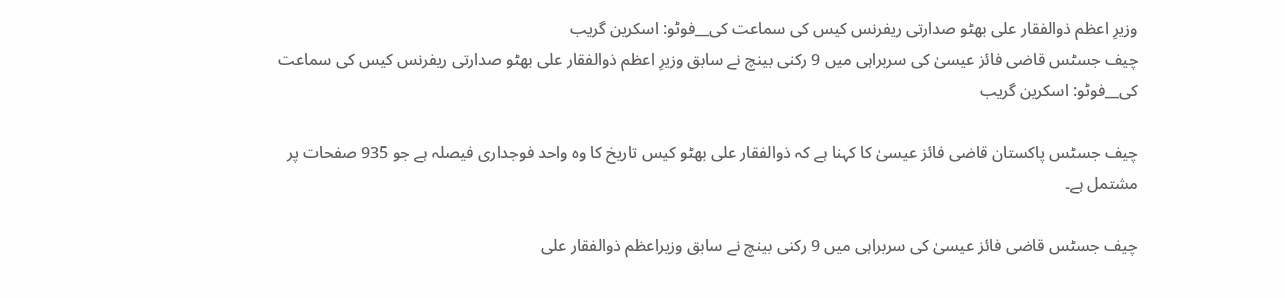وزیرِ اعظم ذوالفقار علی بھٹو صدارتی ریفرنس کیس کی سماعت کی__فوٹو: اسکرین گریب
چیف جسٹس قاضی فائز عیسیٰ کی سربراہی میں 9 رکنی بینچ نے سابق وزیرِ اعظم ذوالفقار علی بھٹو صدارتی ریفرنس کیس کی سماعت کی__فوٹو: اسکرین گریب

چیف جسٹس پاکستان قاضی فائز عیسیٰ کا کہنا ہے کہ ذوالفقار علی بھٹو کیس تاریخ کا وہ واحد فوجداری فیصلہ ہے جو 935 صفحات پر مشتمل ہے۔

چیف جسٹس قاضی فائز عیسیٰ کی سربراہی میں 9 رکنی بینچ نے سابق وزیراعظم ذوالفقار علی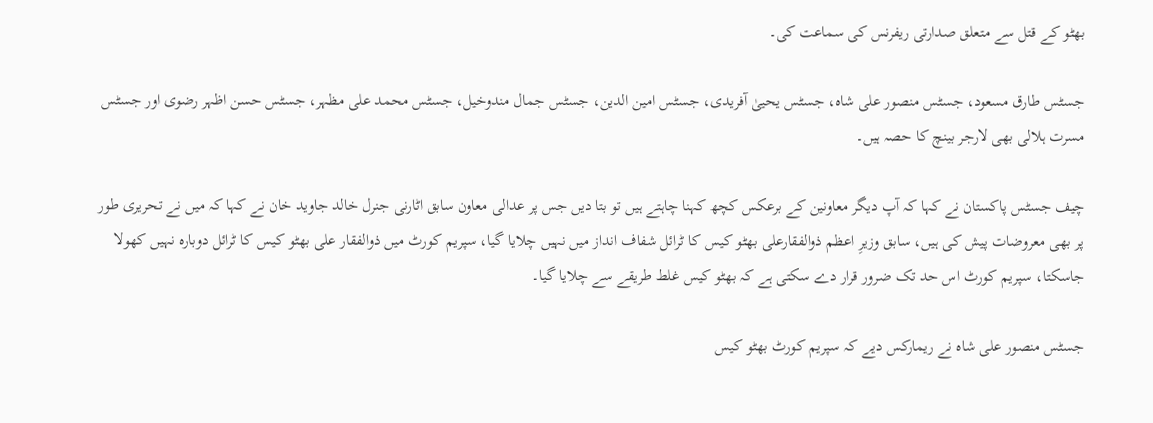بھٹو کے قتل سے متعلق صدارتی ریفرنس کی سماعت کی۔

جسٹس طارق مسعود، جسٹس منصور علی شاہ، جسٹس یحییٰ آفریدی، جسٹس امین الدین، جسٹس جمال مندوخیل، جسٹس محمد علی مظہر، جسٹس حسن اظہر رضوی اور جسٹس مسرت ہلالی بھی لارجر بینچ کا حصہ ہیں۔

چیف جسٹس پاکستان نے کہا کہ آپ دیگر معاونین کے برعکس کچھ کہنا چاہتے ہیں تو بتا دیں جس پر عدالی معاون سابق اٹارنی جنرل خالد جاوید خان نے کہا کہ میں نے تحریری طور پر بھی معروضات پیش کی ہیں، سابق وزیرِ اعظم ذوالفقارعلی بھٹو کیس کا ٹرائل شفاف انداز میں نہیں چلایا گیا، سپریم کورٹ میں ذوالفقار علی بھٹو کیس کا ٹرائل دوبارہ نہیں کھولا جاسکتا، سپریم کورٹ اس حد تک ضرور قرار دے سکتی ہے کہ بھٹو کیس غلط طریقے سے چلایا گیا۔

جسٹس منصور علی شاہ نے ریمارکس دیے کہ سپریم کورٹ بھٹو کیس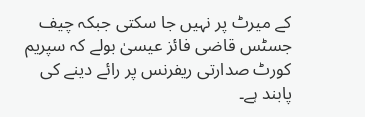کے میرٹ پر نہیں جا سکتی جبکہ چیف جسٹس قاضی فائز عیسیٰ بولے کہ سپریم کورٹ صدارتی ریفرنس پر رائے دینے کی پابند ہے۔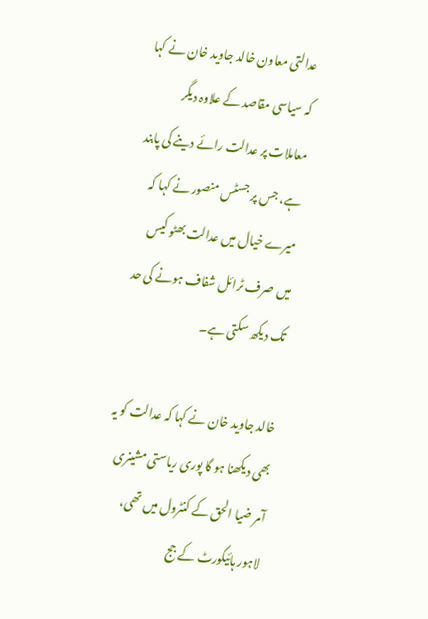عدالتی معاون خالد جاوید خان نے کہا کہ سیاسی مقاصد کے علاوہ دیگر معاملات پر عدالت رائے دینے کی پابند ہے، جس پر جسٹس منصور نے کہا کہ میرے خیال میں عدالت بھٹو کیس میں صرف ٹرائل شفاف ہونے کی حد تک دیکھ سکتی ہے۔

خالد جاوید خان نے کہا کہ عدالت کو یہ بھی دیکھنا ہو گا پوری ریاستی مشینری آمر ضیا الحق کے کنٹرول میں تھی، لاہور ہائیکورٹ کے جج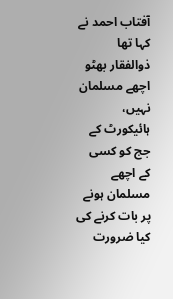آفتاب احمد نے کہا تھا ذوالفقار بھٹو اچھے مسلمان نہیں، ہائیکورٹ کے جج کو کسی کے اچھے مسلمان ہونے پر بات کرنے کی کیا ضرورت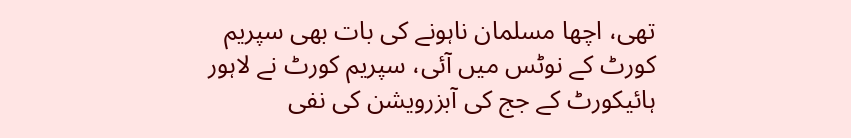تھی، اچھا مسلمان ناہونے کی بات بھی سپریم کورٹ کے نوٹس میں آئی، سپریم کورٹ نے لاہور ہائیکورٹ کے جج کی آبزرویشن کی نفی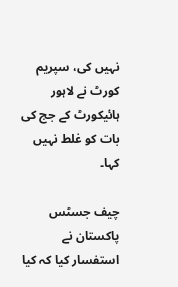نہیں کی، سپریم کورٹ نے لاہور ہائیکورٹ کے جج کی بات کو غلط نہیں کہا۔

چیف جسٹس پاکستان نے استفسار کیا کہ کیا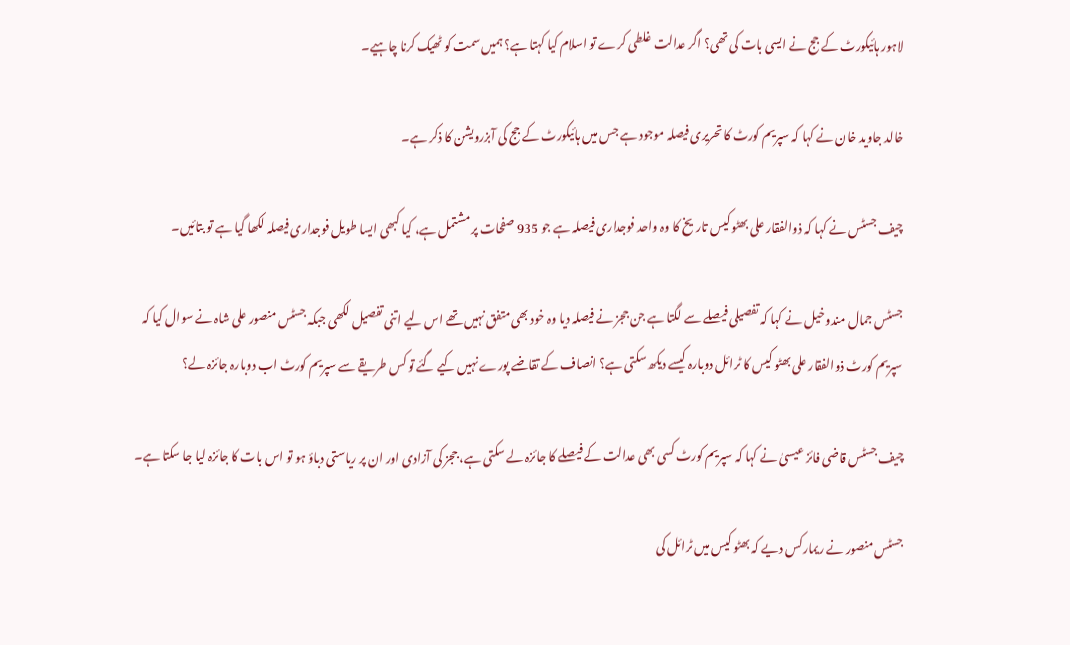لاہور ہائیکورٹ کے جج نے ایسی بات کی تھی؟ اگر عدالت غلطی کرے تو اسلام کیا کہتا ہے؟ ہمیں سمت کو ٹھیک کرنا چاہیے۔

خالد جاوید خان نے کہا کہ سپریم کورٹ کا تحریری فیصلہ موجود ہے جس میں ہائیکورٹ کے جج کی آبزرویشن کا ذکر ہے۔

چیف جسٹس نے کہا کہ ذوالفقار علی بھٹو کیس تاریخ کا وہ واحد فوجداری فیصلہ ہے جو 935 صفحات پر مشتمل ہے، کیا کبھی ایسا طویل فوجداری فیصلہ لکھا گیا ہے تو بتائیں۔

جسٹس جمال مندوخیل نے کہا کہ تفصیلی فیصلے سے لگتا ہے جن ججز نے فیصلہ دیا وہ خود بھی متفق نہیں تھے اس لیے اتنی تفصیل لکھی جبکہ جسٹس منصور علی شاہ نے سوال کیا کہ سپریم کورٹ ذوالفقار علی بھٹو کیس کا ٹرائل دوبارہ کیسے دیکھ سکتی ہے؟ انصاف کے تقاضے پورے نہیں کیے گئے تو کس طریقے سے سپریم کورٹ اب دوبارہ جائزہ لے؟

چیف جسٹس قاضی فائز عیسیٰ نے کہا کہ سپریم کورٹ کسی بھی عدالت کے فیصلے کا جائزہ لے سکتی ہے، ججز کی آزادی اور ان پر ریاستی دباؤ ہو تو اس بات کا جائزہ لیا جا سکتا ہے۔

جسٹس منصور نے ریمارکس دیے کہ بھٹو کیس میں ٹرائل کی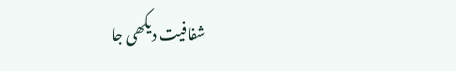شفافیت دیکھی جا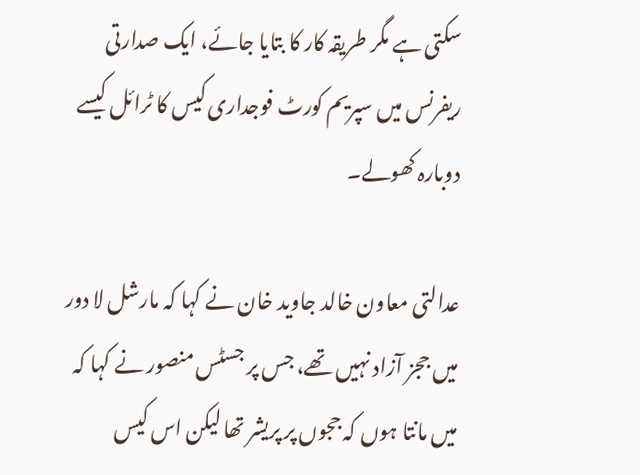سکتی ہے مگر طریقہ کار کا بتایا جائے، ایک صدارتی ریفرنس میں سپریم کورٹ فوجداری کیس کا ٹرائل کیسے دوبارہ کھولے۔

عدالتی معاون خالد جاوید خان نے کہا کہ مارشل لا دور میں ججز آزاد نہیں تھے، جس پر جسٹس منصور نے کہا کہ میں مانتا ہوں کہ ججوں پر پریشر تھا لیکن اس کیس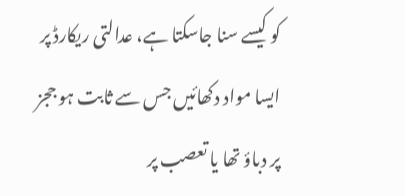کو کیسے سنا جاسکتا ہے، عدالتی ریکارڈ پر ایسا مواد دکھائیں جس سے ثابت ہو ججز پر دباؤ تھا یا تعصب پر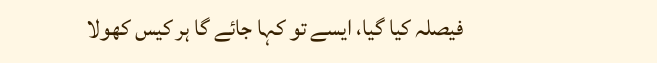فیصلہ کیا گیا، ایسے تو کہا جائے گا ہر کیس کھولا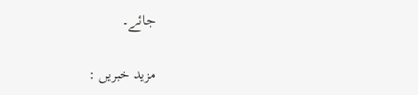جائے۔

مزید خبریں :